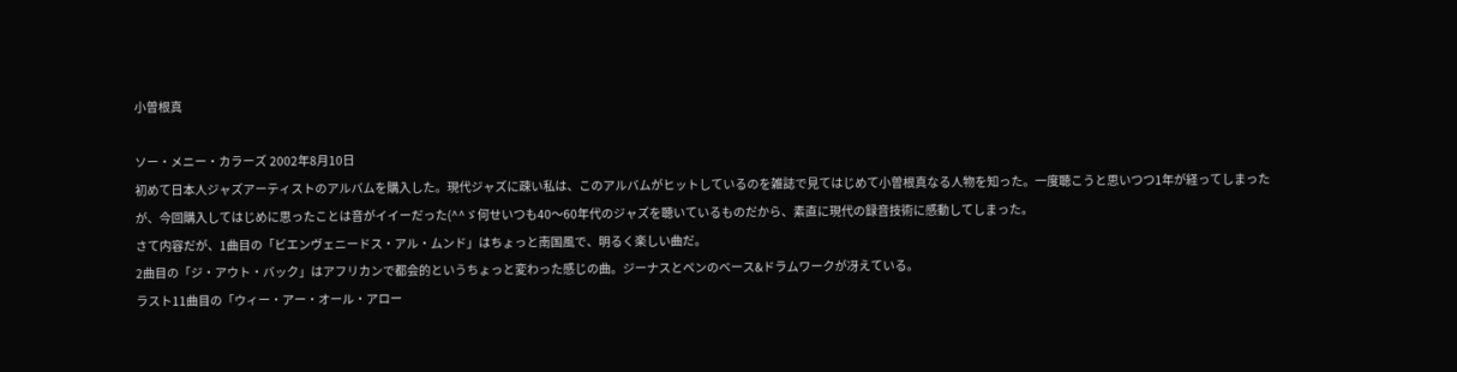小曽根真

ソー・メニー・カラーズ 2002年8月10日
初めて日本人ジャズアーティストのアルバムを購入した。現代ジャズに疎い私は、このアルバムがヒットしているのを雑誌で見てはじめて小曽根真なる人物を知った。一度聴こうと思いつつ1年が経ってしまったが、今回購入してはじめに思ったことは音がイイーだった(^^ゞ何せいつも40〜60年代のジャズを聴いているものだから、素直に現代の録音技術に感動してしまった。
さて内容だが、1曲目の「ビエンヴェニードス・アル・ムンド」はちょっと南国風で、明るく楽しい曲だ。
2曲目の「ジ・アウト・バック」はアフリカンで都会的というちょっと変わった感じの曲。ジーナスとペンのベース&ドラムワークが冴えている。
ラスト11曲目の「ウィー・アー・オール・アロー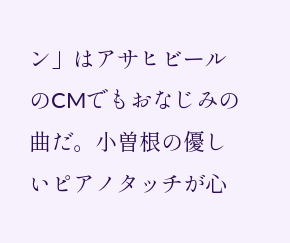ン」はアサヒビールのCMでもおなじみの曲だ。小曽根の優しいピアノタッチが心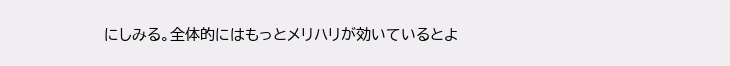にしみる。全体的にはもっとメリハリが効いているとよ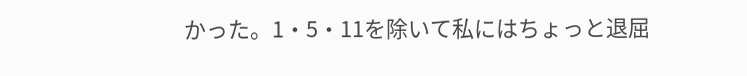かった。1・5・11を除いて私にはちょっと退屈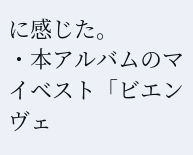に感じた。
・本アルバムのマイベスト「ビエンヴェ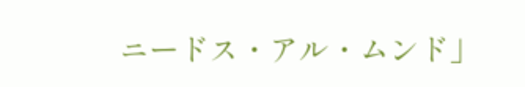ニードス・アル・ムンド」